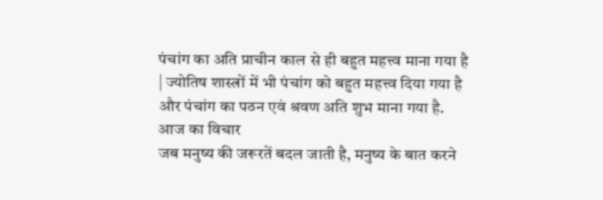पंचांग का अति प्राचीन काल से ही बहुत महत्त्व माना गया है | ज्योतिष शास्त्रों में भी पंचांग को बहुत महत्त्व दिया गया है और पंचांग का पठन एवं श्रवण अति शुभ माना गया है.
आज का विचार
जब मनुष्य की जरूरतें बदल जाती है, मनुष्य के बात करने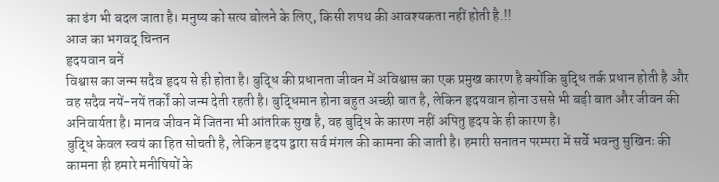का ढंग भी बदल जाता है। मनुष्य को सत्य बोलने के लिए, किसी शपथ की आवश्यकता नहीं होती है.!!
आज का भगवद् चिन्तन
हृदयवान बनें
विश्वास का जन्म सदैव हृदय से ही होता है। बुद्धि की प्रधानता जीवन में अविश्वास का एक प्रमुख कारण है क्योंकि बुद्धि तर्क प्रधान होती है और वह सदैव नयें-नयें तर्कों को जन्म देती रहती है। बुद्धिमान होना बहुत अच्छी बात है, लेकिन हृदयवान होना उससे भी बड़ी बात और जीवन की अनिवार्यता है। मानव जीवन में जितना भी आंतरिक सुख है, वह बुद्धि के कारण नहीं अपितु हृदय के ही कारण है।
बुद्धि केवल स्वयं का हित सोचती है, लेकिन हृदय द्वारा सर्व मंगल की कामना की जाती है। हमारी सनातन परम्परा में सर्वे भवन्तु सुखिनः की कामना ही हमारे मनीषियों के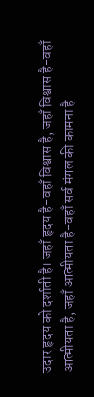उदार हृदय को दर्शाती है। जहाँ हृदय है-वहाँ विश्वास है, जहाँ विश्वास है-वहाँ आत्मीयता है, जहाँ आत्मीयता है-वहाँ सर्व मंगल की कामना है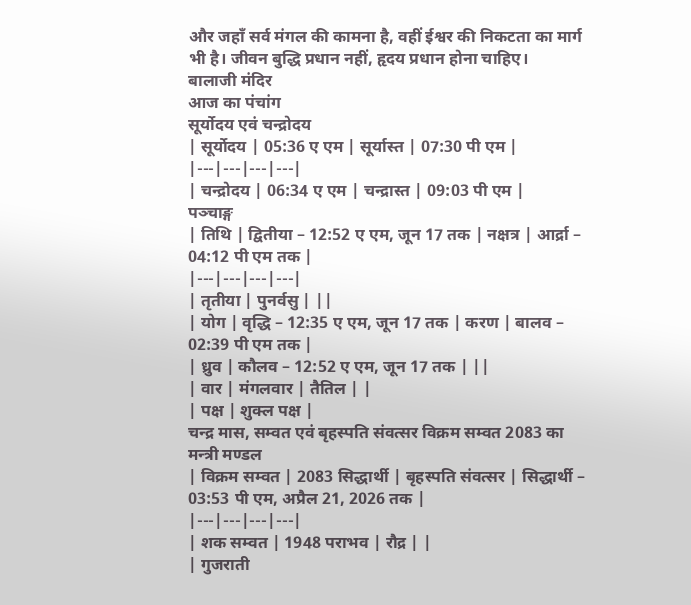और जहाँ सर्व मंगल की कामना है, वहीं ईश्वर की निकटता का मार्ग भी है। जीवन बुद्धि प्रधान नहीं, हृदय प्रधान होना चाहिए।
बालाजी मंदिर
आज का पंचांग
सूर्योदय एवं चन्द्रोदय
| सूर्योदय | 05:36 ए एम | सूर्यास्त | 07:30 पी एम |
|---|---|---|---|
| चन्द्रोदय | 06:34 ए एम | चन्द्रास्त | 09:03 पी एम |
पञ्चाङ्ग
| तिथि | द्वितीया – 12:52 ए एम, जून 17 तक | नक्षत्र | आर्द्रा – 04:12 पी एम तक |
|---|---|---|---|
| तृतीया | पुनर्वसु | ||
| योग | वृद्धि – 12:35 ए एम, जून 17 तक | करण | बालव – 02:39 पी एम तक |
| ध्रुव | कौलव – 12:52 ए एम, जून 17 तक | ||
| वार | मंगलवार | तैतिल | |
| पक्ष | शुक्ल पक्ष |
चन्द्र मास, सम्वत एवं बृहस्पति संवत्सर विक्रम सम्वत 2083 का मन्त्री मण्डल
| विक्रम सम्वत | 2083 सिद्धार्थी | बृहस्पति संवत्सर | सिद्धार्थी – 03:53 पी एम, अप्रैल 21, 2026 तक |
|---|---|---|---|
| शक सम्वत | 1948 पराभव | रौद्र | |
| गुजराती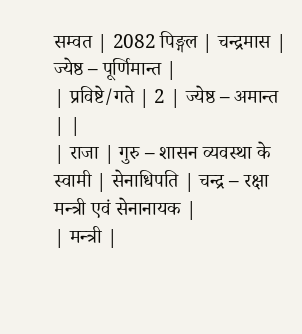सम्वत | 2082 पिङ्गल | चन्द्रमास | ज्येष्ठ – पूर्णिमान्त |
| प्रविष्टे/गते | 2 | ज्येष्ठ – अमान्त | |
| राजा | गुरु – शासन व्यवस्था के स्वामी | सेनाधिपति | चन्द्र – रक्षा मन्त्री एवं सेनानायक |
| मन्त्री |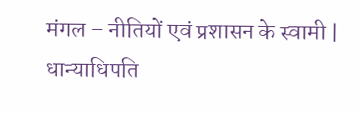मंगल – नीतियों एवं प्रशासन के स्वामी | धान्याधिपति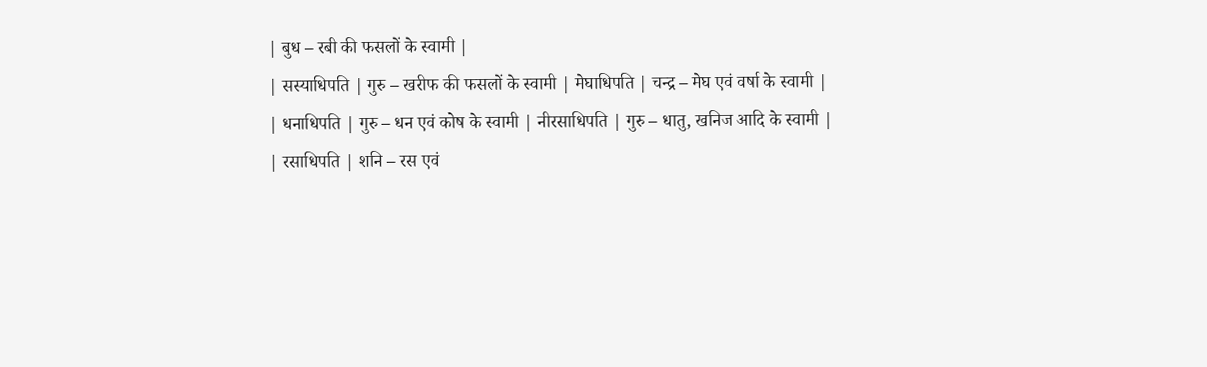| बुध – रबी की फसलों के स्वामी |
| सस्याधिपति | गुरु – खरीफ की फसलों के स्वामी | मेघाधिपति | चन्द्र – मेघ एवं वर्षा के स्वामी |
| धनाधिपति | गुरु – धन एवं कोष के स्वामी | नीरसाधिपति | गुरु – धातु, खनिज आदि के स्वामी |
| रसाधिपति | शनि – रस एवं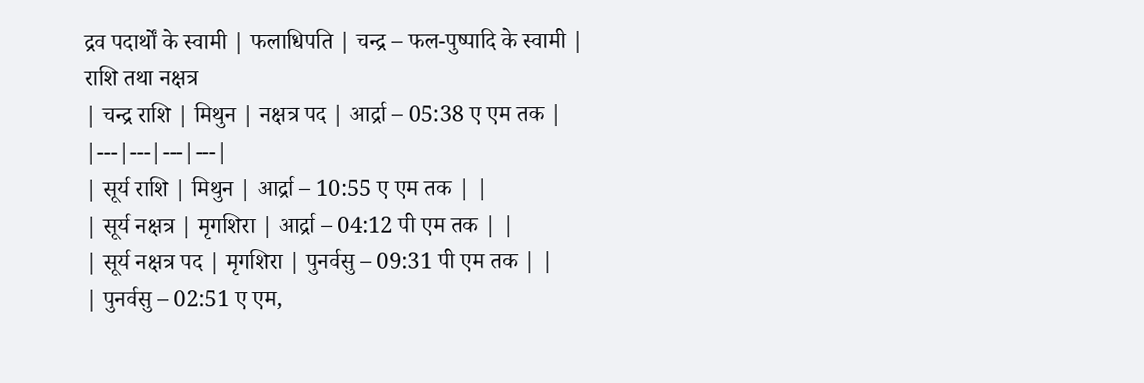द्रव पदार्थों के स्वामी | फलाधिपति | चन्द्र – फल-पुष्पादि के स्वामी |
राशि तथा नक्षत्र
| चन्द्र राशि | मिथुन | नक्षत्र पद | आर्द्रा – 05:38 ए एम तक |
|---|---|---|---|
| सूर्य राशि | मिथुन | आर्द्रा – 10:55 ए एम तक | |
| सूर्य नक्षत्र | मृगशिरा | आर्द्रा – 04:12 पी एम तक | |
| सूर्य नक्षत्र पद | मृगशिरा | पुनर्वसु – 09:31 पी एम तक | |
| पुनर्वसु – 02:51 ए एम,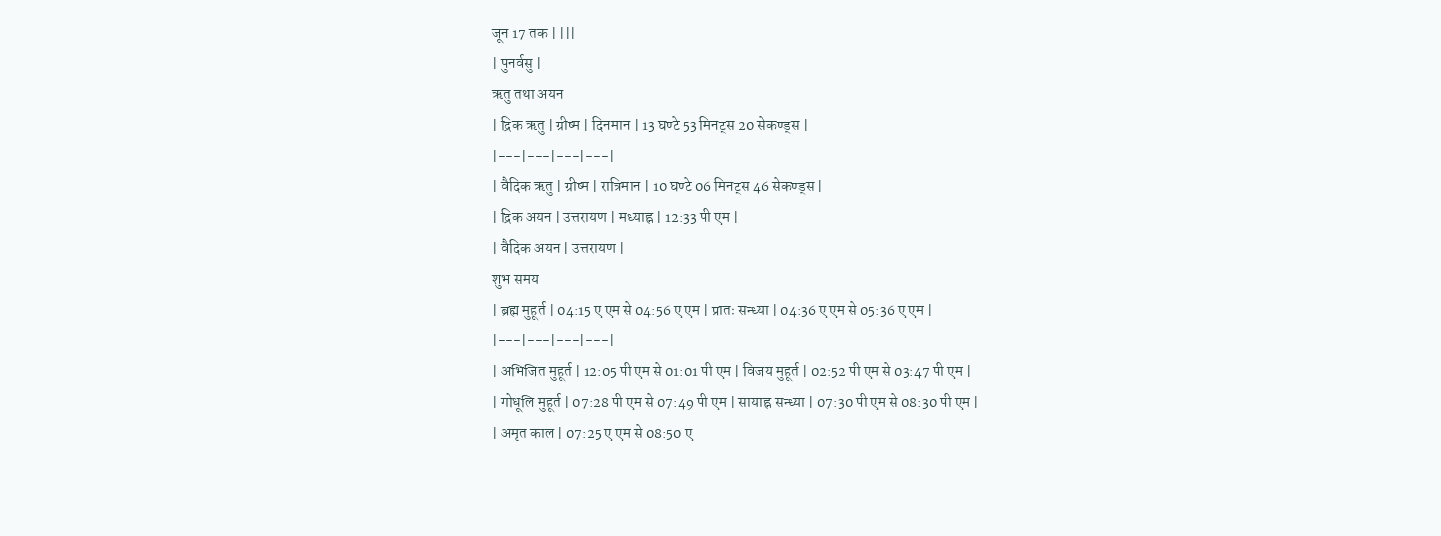जून 17 तक | |||
| पुनर्वसु |
ऋतु तथा अयन
| द्रिक ऋतु | ग्रीष्म | दिनमान | 13 घण्टे 53 मिनट्स 20 सेकण्ड्स |
|---|---|---|---|
| वैदिक ऋतु | ग्रीष्म | रात्रिमान | 10 घण्टे 06 मिनट्स 46 सेकण्ड्स |
| द्रिक अयन | उत्तरायण | मध्याह्न | 12:33 पी एम |
| वैदिक अयन | उत्तरायण |
शुभ समय
| ब्रह्म मुहूर्त | 04:15 ए एम से 04:56 ए एम | प्रातः सन्ध्या | 04:36 ए एम से 05:36 ए एम |
|---|---|---|---|
| अभिजित मुहूर्त | 12:05 पी एम से 01:01 पी एम | विजय मुहूर्त | 02:52 पी एम से 03:47 पी एम |
| गोधूलि मुहूर्त | 07:28 पी एम से 07:49 पी एम | सायाह्न सन्ध्या | 07:30 पी एम से 08:30 पी एम |
| अमृत काल | 07:25 ए एम से 08:50 ए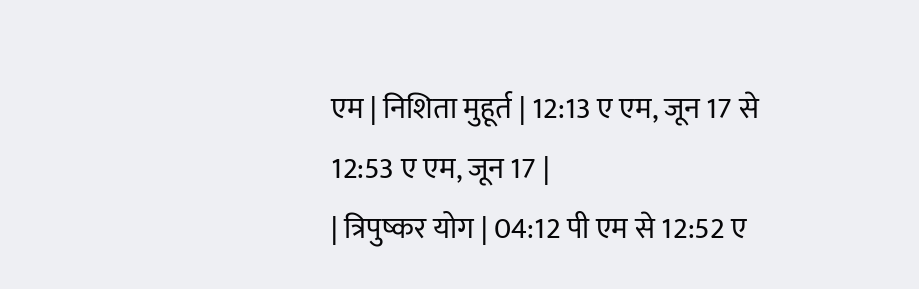एम | निशिता मुहूर्त | 12:13 ए एम, जून 17 से 12:53 ए एम, जून 17 |
| त्रिपुष्कर योग | 04:12 पी एम से 12:52 ए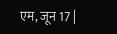एम, जून 17 |